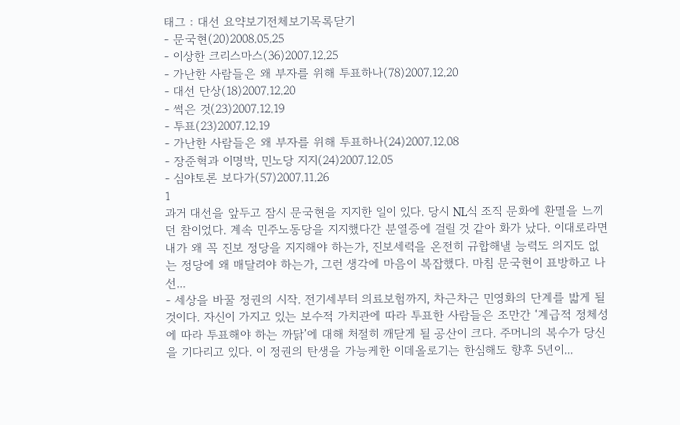태그 : 대선 요약보기전체보기목록닫기
- 문국현(20)2008.05.25
- 이상한 크리스마스(36)2007.12.25
- 가난한 사람들은 왜 부자를 위해 투표하나(78)2007.12.20
- 대선 단상(18)2007.12.20
- 썩은 것(23)2007.12.19
- 투표(23)2007.12.19
- 가난한 사람들은 왜 부자를 위해 투표하나(24)2007.12.08
- 장준혁과 이명박, 민노당 지지(24)2007.12.05
- 심야토론 보다가(57)2007.11.26
1
과거 대선을 앞두고 잠시 문국현을 지지한 일이 있다. 당시 NL식 조직 문화에 환멸을 느끼던 참이었다. 계속 민주노동당을 지지했다간 분열증에 걸릴 것 같아 화가 났다. 이대로라면 내가 왜 꼭 진보 정당을 지지해야 하는가, 진보세력을 온전히 규합해낼 능력도 의지도 없는 정당에 왜 매달려야 하는가, 그런 생각에 마음이 복잡했다. 마침 문국현이 표방하고 나선...
- 세상을 바꿀 정권의 시작. 전기세부터 의료보험까지, 차근차근 민영화의 단계를 밟게 될 것이다. 자신이 가지고 있는 보수적 가치관에 따라 투표한 사람들은 조만간 ‘계급적 정체성에 따라 투표해야 하는 까닭’에 대해 처절히 깨닫게 될 공산이 크다. 주머니의 복수가 당신을 기다리고 있다. 이 정권의 탄생을 가능케한 이데올로기는 한심해도 향후 5년이...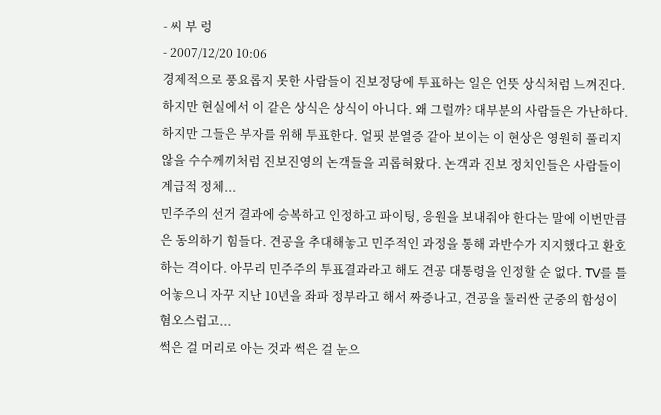- 씨 부 렁
- 2007/12/20 10:06
경제적으로 풍요롭지 못한 사람들이 진보정당에 투표하는 일은 언뜻 상식처럼 느껴진다. 하지만 현실에서 이 같은 상식은 상식이 아니다. 왜 그럴까? 대부분의 사람들은 가난하다. 하지만 그들은 부자를 위해 투표한다. 얼핏 분열증 같아 보이는 이 현상은 영원히 풀리지 않을 수수께끼처럼 진보진영의 논객들을 괴롭혀왔다. 논객과 진보 정치인들은 사람들이 계급적 정체...
민주주의 선거 결과에 승복하고 인정하고 파이팅, 응원을 보내줘야 한다는 말에 이번만큼은 동의하기 힘들다. 견공을 추대해놓고 민주적인 과정을 통해 과반수가 지지했다고 환호하는 격이다. 아무리 민주주의 투표결과라고 해도 견공 대통령을 인정할 순 없다. TV를 틀어놓으니 자꾸 지난 10년을 좌파 정부라고 해서 짜증나고, 견공을 둘러싼 군중의 함성이 혐오스럽고...
썩은 걸 머리로 아는 것과 썩은 걸 눈으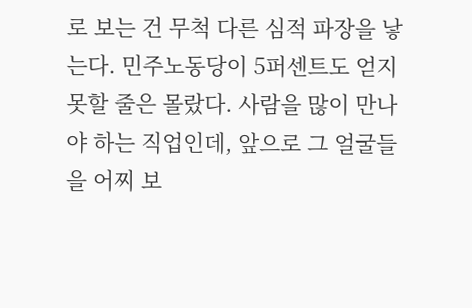로 보는 건 무척 다른 심적 파장을 낳는다. 민주노동당이 5퍼센트도 얻지 못할 줄은 몰랐다. 사람을 많이 만나야 하는 직업인데, 앞으로 그 얼굴들을 어찌 보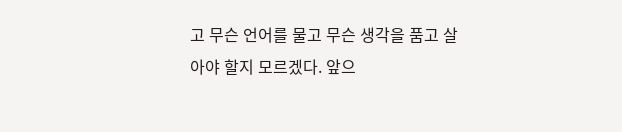고 무슨 언어를 물고 무슨 생각을 품고 살아야 할지 모르겠다. 앞으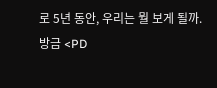로 5년 동안, 우리는 뭘 보게 될까.
방금 <PD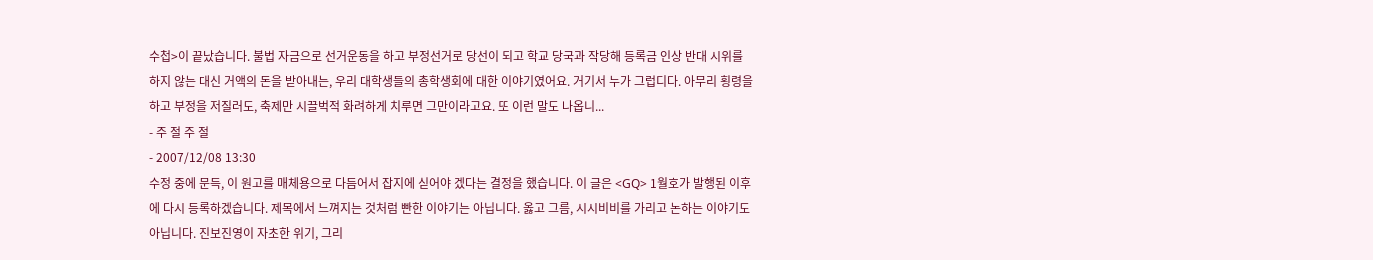수첩>이 끝났습니다. 불법 자금으로 선거운동을 하고 부정선거로 당선이 되고 학교 당국과 작당해 등록금 인상 반대 시위를 하지 않는 대신 거액의 돈을 받아내는, 우리 대학생들의 총학생회에 대한 이야기였어요. 거기서 누가 그럽디다. 아무리 횡령을 하고 부정을 저질러도, 축제만 시끌벅적 화려하게 치루면 그만이라고요. 또 이런 말도 나옵니...
- 주 절 주 절
- 2007/12/08 13:30
수정 중에 문득, 이 원고를 매체용으로 다듬어서 잡지에 싣어야 겠다는 결정을 했습니다. 이 글은 <GQ> 1월호가 발행된 이후에 다시 등록하겠습니다. 제목에서 느껴지는 것처럼 빤한 이야기는 아닙니다. 옳고 그름, 시시비비를 가리고 논하는 이야기도 아닙니다. 진보진영이 자초한 위기, 그리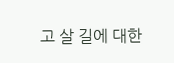고 살 길에 대한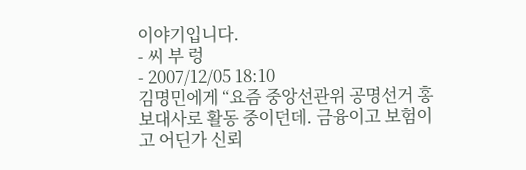이야기입니다.
- 씨 부 렁
- 2007/12/05 18:10
김명민에게 “요즘 중앙선관위 공명선거 홍보대사로 활동 중이던데. 금융이고 보험이고 어딘가 신뢰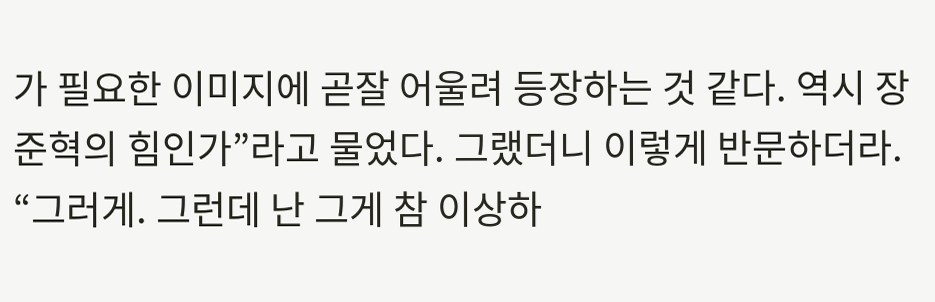가 필요한 이미지에 곧잘 어울려 등장하는 것 같다. 역시 장준혁의 힘인가”라고 물었다. 그랬더니 이렇게 반문하더라. “그러게. 그런데 난 그게 참 이상하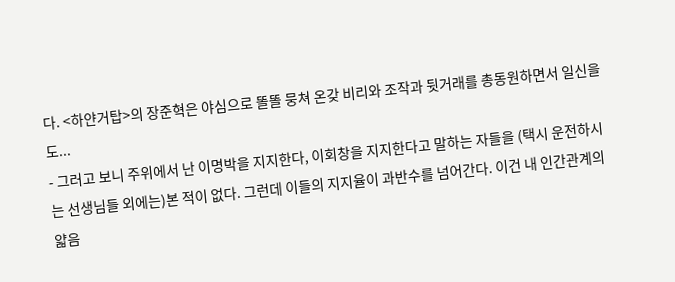다. <하얀거탑>의 장준혁은 야심으로 똘똘 뭉쳐 온갖 비리와 조작과 뒷거래를 총동원하면서 일신을 도...
- 그러고 보니 주위에서 난 이명박을 지지한다, 이회창을 지지한다고 말하는 자들을 (택시 운전하시는 선생님들 외에는)본 적이 없다. 그런데 이들의 지지율이 과반수를 넘어간다. 이건 내 인간관계의 얇음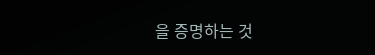을 증명하는 것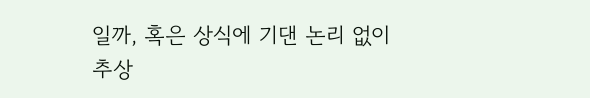일까, 혹은 상식에 기댄 논리 없이 추상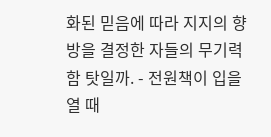화된 믿음에 따라 지지의 향방을 결정한 자들의 무기력함 탓일까. - 전원책이 입을 열 때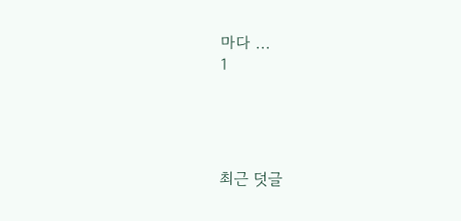마다 ...
1




최근 덧글